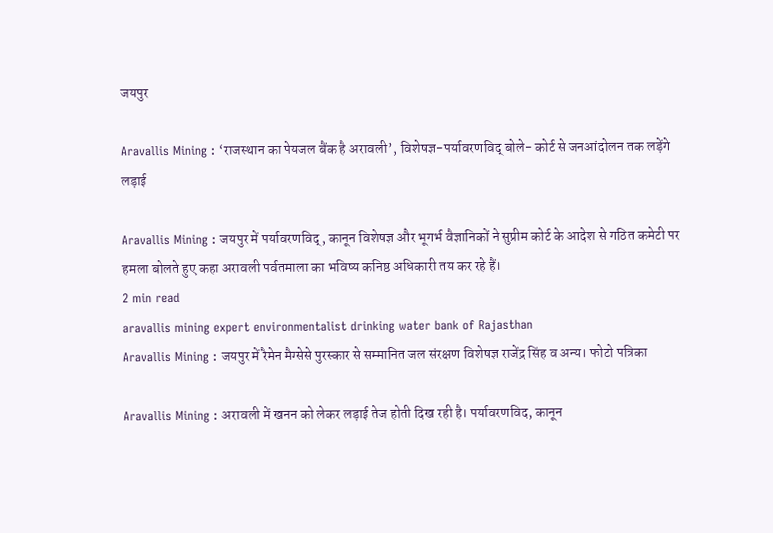जयपुर

Aravallis Mining : ‘राजस्थान का पेयजल बैंक है अरावली’, विशेषज्ञ-पर्यावरणविद् बोले- कोर्ट से जनआंदोलन तक लड़ेंगे लड़ाई

Aravallis Mining : जयपुर में पर्यावरणविद्, कानून विशेषज्ञ और भूगर्भ वैज्ञानिकों ने सुप्रीम कोर्ट के आदेश से गठित कमेटी पर हमला बोलते हुए कहा अरावली पर्वतमाला का भविष्य कनिष्ठ अधिकारी तय कर रहे हैं।
2 min read
aravallis mining expert environmentalist drinking water bank of Rajasthan
Aravallis Mining : जयपुर में रैमेन मैग्सेसे पुरस्कार से सम्मानित जल संरक्षण विशेषज्ञ राजेंद्र सिंह व अन्य। फोटो पत्रिका

Aravallis Mining : अरावली में खनन को लेकर लड़ाई तेज होती दिख रही है। पर्यावरणविद, कानून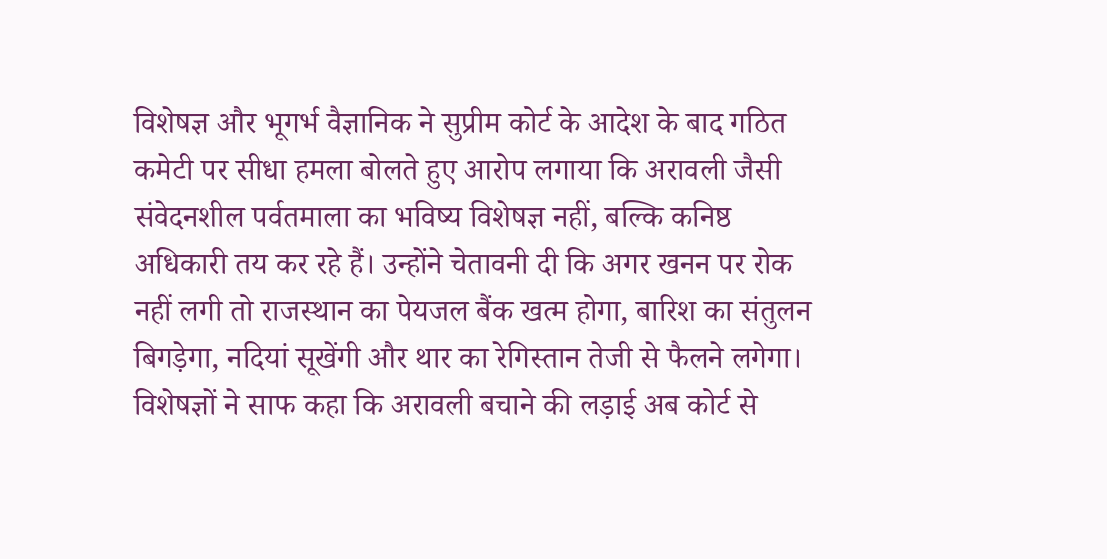विशेषज्ञ और भूगर्भ वैज्ञानिक ने सुप्रीम कोर्ट के आदेश के बाद गठित कमेटी पर सीधा हमला बोलते हुए आरोप लगाया कि अरावली जैसी संवेदनशील पर्वतमाला का भविष्य विशेषज्ञ नहीं, बल्कि कनिष्ठ अधिकारी तय कर रहे हैं। उन्होंने चेतावनी दी कि अगर खनन पर रोक नहीं लगी तो राजस्थान का पेयजल बैंक खत्म होगा, बारिश का संतुलन बिगड़ेगा, नदियां सूखेंगी और थार का रेगिस्तान तेजी से फैलने लगेगा। विशेषज्ञों ने साफ कहा कि अरावली बचाने की लड़ाई अब कोर्ट से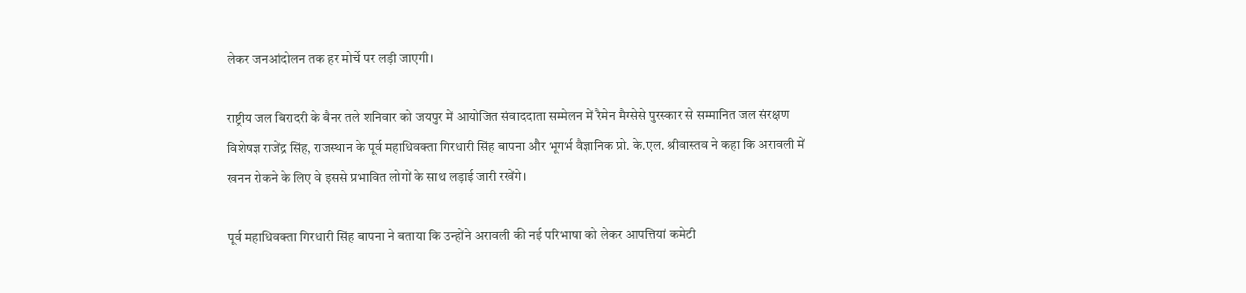लेकर जनआंदोलन तक हर मोर्चे पर लड़ी जाएगी।

राष्ट्रीय जल बिरादरी के बैनर तले शनिवार को जयपुर में आयोजित संवाददाता सम्मेलन में रैमेन मैग्सेसे पुरस्कार से सम्मानित जल संरक्षण विशेषज्ञ राजेंद्र सिंह, राजस्थान के पूर्व महाधिवक्ता गिरधारी सिंह बापना और भूगर्भ वैज्ञानिक प्रो. के.एल. श्रीवास्तव ने कहा कि अरावली में खनन रोकने के लिए वे इससे प्रभावित लोगों के साथ लड़ाई जारी रखेंगे।

पूर्व महाधिवक्ता गिरधारी सिंह बापना ने बताया कि उन्होंने अरावली की नई परिभाषा को लेकर आपत्तियां कमेटी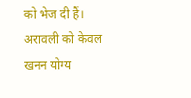को भेज दी हैं। अरावली को केवल खनन योग्य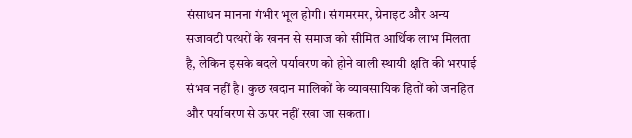संसाधन मानना गंभीर भूल होगी। संगमरमर, ग्रेनाइट और अन्य सजावटी पत्थरों के खनन से समाज को सीमित आर्थिक लाभ मिलता है, लेकिन इसके बदले पर्यावरण को होने वाली स्थायी क्षति की भरपाई संभव नहीं है। कुछ खदान मालिकों के व्यावसायिक हितों को जनहित और पर्यावरण से ऊपर नहीं रखा जा सकता।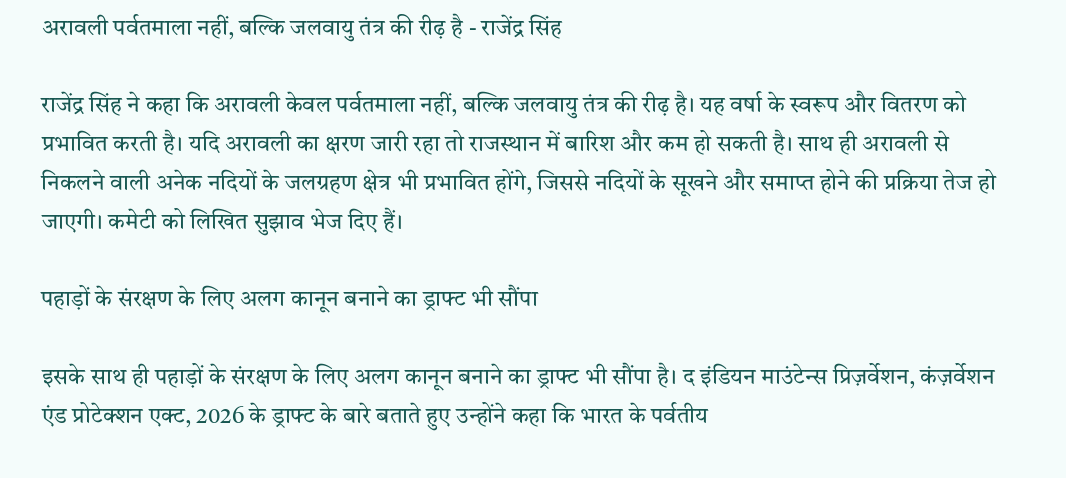अरावली पर्वतमाला नहीं, बल्कि जलवायु तंत्र की रीढ़ है - राजेंद्र सिंह

राजेंद्र सिंह ने कहा कि अरावली केवल पर्वतमाला नहीं, बल्कि जलवायु तंत्र की रीढ़ है। यह वर्षा के स्वरूप और वितरण को प्रभावित करती है। यदि अरावली का क्षरण जारी रहा तो राजस्थान में बारिश और कम हो सकती है। साथ ही अरावली से निकलने वाली अनेक नदियों के जलग्रहण क्षेत्र भी प्रभावित होंगे, जिससे नदियों के सूखने और समाप्त होने की प्रक्रिया तेज हो जाएगी। कमेटी को लिखित सुझाव भेज दिए हैं।

पहाड़ों के संरक्षण के लिए अलग कानून बनाने का ड्राफ्ट भी सौंपा

इसके साथ ही पहाड़ों के संरक्षण के लिए अलग कानून बनाने का ड्राफ्ट भी सौंपा है। द इंडियन माउंटेन्स प्रिज़र्वेशन, कंज़र्वेशन एंड प्रोटेक्शन एक्ट, 2026 के ड्राफ्ट के बारे बताते हुए उन्होंने कहा कि भारत के पर्वतीय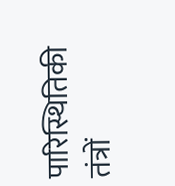पारिस्थितिकी तंत्रों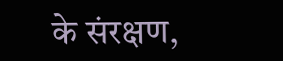के संरक्षण,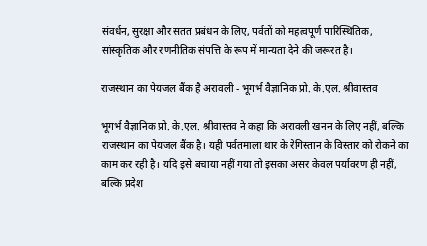संवर्धन, सुरक्षा और सतत प्रबंधन के लिए, पर्वतों को महत्वपूर्ण पारिस्थितिक, सांस्कृतिक और रणनीतिक संपत्ति के रूप में मान्यता देने की जरूरत है।

राजस्थान का पेयजल बैंक है अरावली - भूगर्भ वैज्ञानिक प्रो. के.एल. श्रीवास्तव

भूगर्भ वैज्ञानिक प्रो. के.एल. श्रीवास्तव ने कहा कि अरावली खनन के लिए नहीं, बल्कि राजस्थान का पेयजल बैंक है। यही पर्वतमाला थार के रेगिस्तान के विस्तार को रोकने का काम कर रही है। यदि इसे बचाया नहीं गया तो इसका असर केवल पर्यावरण ही नहीं, बल्कि प्रदेश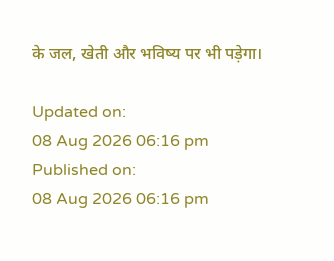के जल, खेती और भविष्य पर भी पड़ेगा।

Updated on:
08 Aug 2026 06:16 pm
Published on:
08 Aug 2026 06:16 pm